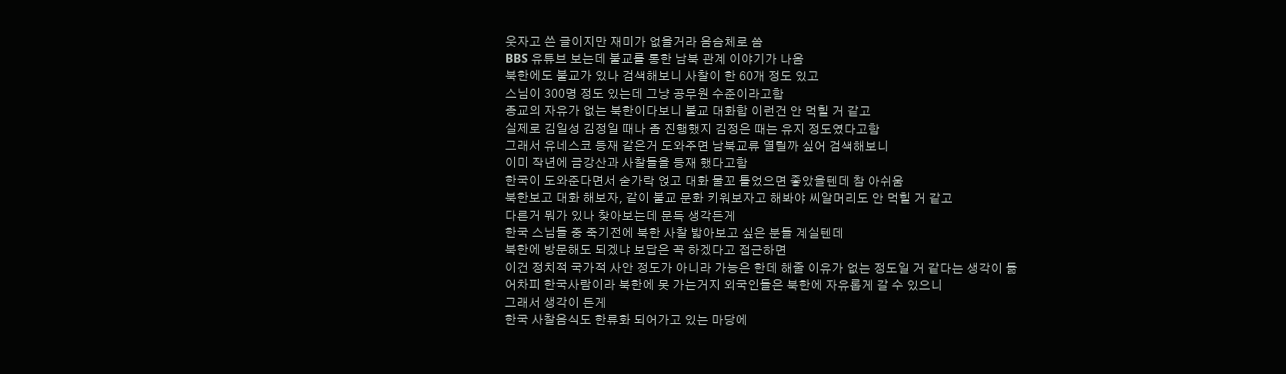웃자고 쓴 글이지만 재미가 없을거라 음슴체로 씀
BBS 유튜브 보는데 불교를 통한 남북 관계 이야기가 나옴
북한에도 불교가 있나 검색해보니 사찰이 한 60개 정도 있고
스님이 300명 정도 있는데 그냥 공무원 수준이라고함
종교의 자유가 없는 북한이다보니 불교 대화합 이런건 안 먹힐 거 같고
실제로 김일성 김정일 때나 좀 진행했지 김정은 때는 유지 정도였다고함
그래서 유네스코 등재 같은거 도와주면 남북교류 열릴까 싶어 검색해보니
이미 작년에 금강산과 사찰들을 등재 했다고함
한국이 도와준다면서 숟가락 얹고 대화 물꼬 틀었으면 좋았을텐데 참 아쉬움
북한보고 대화 해보자, 같이 불교 문화 키워보자고 해봐야 씨알머리도 안 먹힐 거 같고
다른거 뭐가 있나 찾아보는데 문득 생각든게
한국 스님들 중 죽기전에 북한 사찰 밟아보고 싶은 분들 계실텐데
북한에 방문해도 되겠냐 보답은 꼭 하겠다고 접근하면
이건 정치적 국가적 사안 정도가 아니라 가능은 한데 해줄 이유가 없는 정도일 거 같다는 생각이 듦
어차피 한국사람이라 북한에 못 가는거지 외국인들은 북한에 자유롭게 갈 수 있으니
그래서 생각이 든게
한국 사찰음식도 한류화 되어가고 있는 마당에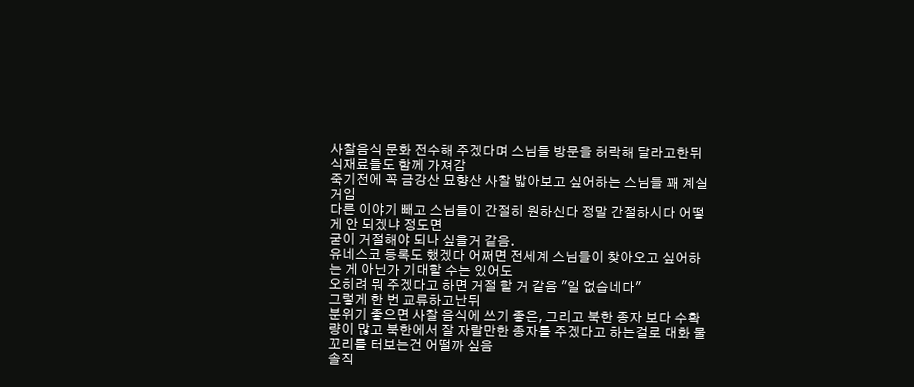사찰음식 문화 전수해 주겠다며 스님들 방문을 허락해 달라고한뒤 식재료들도 함께 가져감
죽기전에 꼭 금강산 묘향산 사찰 밟아보고 싶어하는 스님들 꽤 계실 거임
다른 이야기 빼고 스님들이 간절히 원하신다 정말 간절하시다 어떻게 안 되겠냐 정도면
굳이 거절해야 되나 싶을거 같음.
유네스코 등록도 했겠다 어쩌면 전세계 스님들이 찾아오고 싶어하는 게 아닌가 기대할 수는 있어도
오히려 뭐 주겠다고 하면 거절 할 거 같음 "일 없습네다"
그렇게 한 번 교류하고난뒤
분위기 좋으면 사찰 음식에 쓰기 좋은, 그리고 북한 종자 보다 수확량이 많고 북한에서 잘 자랄만한 종자를 주겠다고 하는걸로 대화 물꼬리를 터보는건 어떨까 싶음
솔직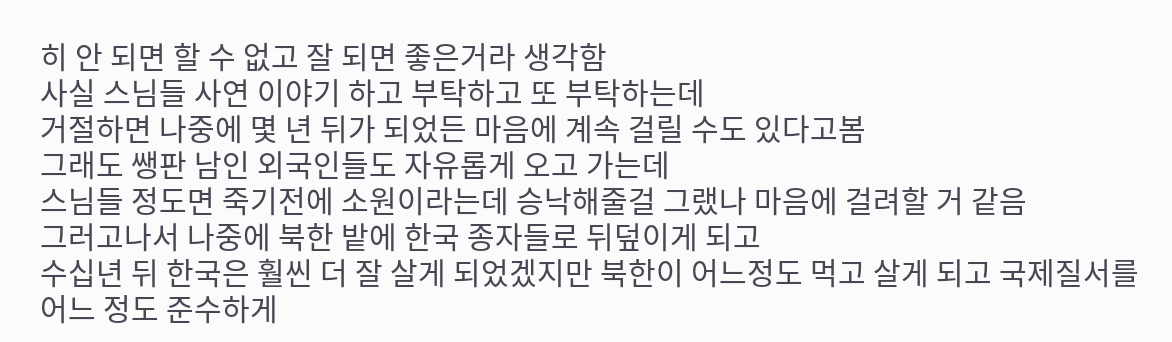히 안 되면 할 수 없고 잘 되면 좋은거라 생각함
사실 스님들 사연 이야기 하고 부탁하고 또 부탁하는데
거절하면 나중에 몇 년 뒤가 되었든 마음에 계속 걸릴 수도 있다고봄
그래도 쌩판 남인 외국인들도 자유롭게 오고 가는데
스님들 정도면 죽기전에 소원이라는데 승낙해줄걸 그랬나 마음에 걸려할 거 같음
그러고나서 나중에 북한 밭에 한국 종자들로 뒤덮이게 되고
수십년 뒤 한국은 훨씬 더 잘 살게 되었겠지만 북한이 어느정도 먹고 살게 되고 국제질서를 어느 정도 준수하게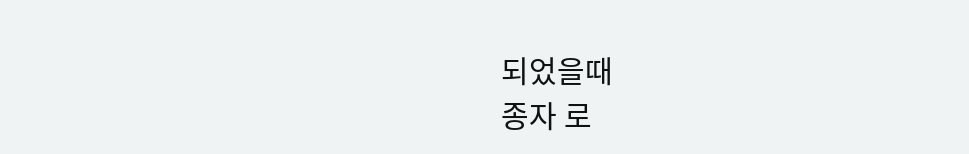되었을때
종자 로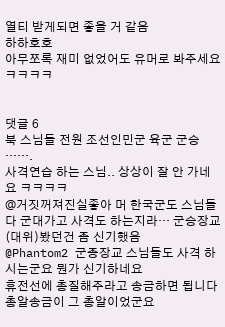열티 받게되면 좋을 거 같음
하하호호
아무쪼록 재미 없었어도 유머로 봐주세요 ㅋㅋㅋㅋ


댓글 6
북 스님들 전원 조선인민군 육군 군승 …….
사격연습 하는 스님.. 상상이 잘 안 가네요 ㅋㅋㅋㅋ
@거짓꺼져진실좋아 머 한국군도 스님들 다 군대가고 사격도 하는지라… 군승장교(대위)봤던건 좀 신기했음
@Phantom2 군종장교 스님들도 사격 하시는군요 뭔가 신기하네요
휴전선에 총질해주라고 송금하면 됩니다
총알송금이 그 총알이었군요